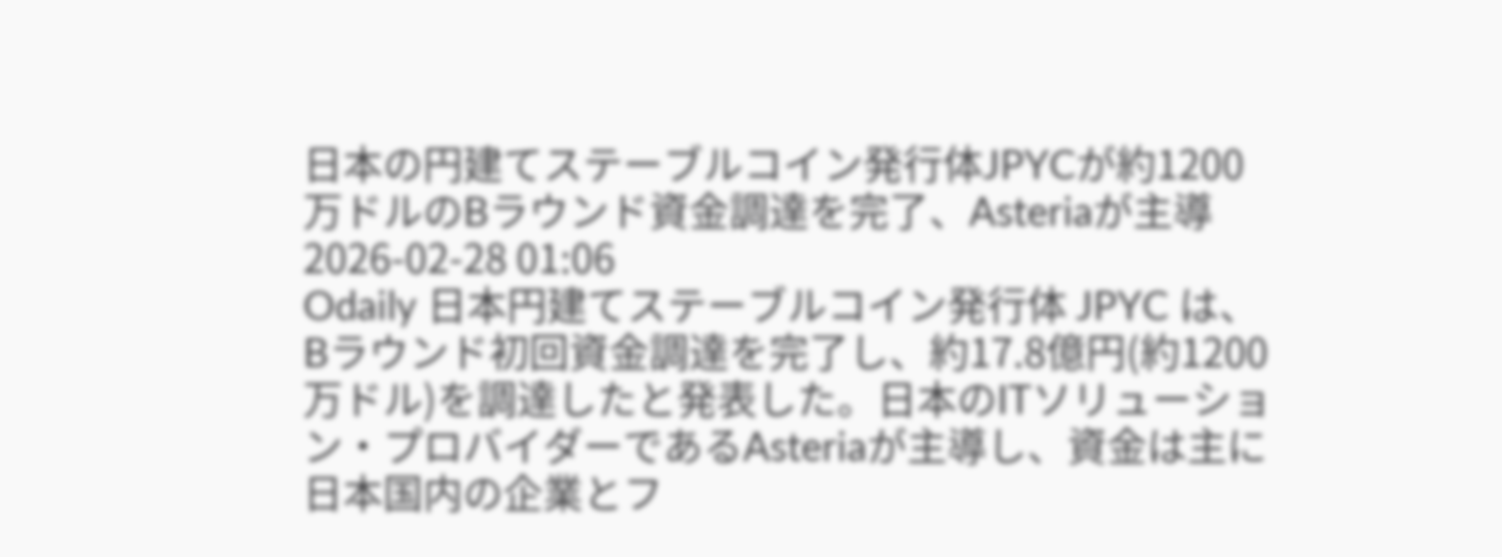日本の円建てステーブルコイン発行体JPYCが約1200万ドルのBラウンド資金調達を完了、Asteriaが主導
2026-02-28 01:06
Odaily 日本円建てステーブルコイン発行体 JPYC は、Bラウンド初回資金調達を完了し、約17.8億円(約1200万ドル)を調達したと発表した。日本のITソリューション・プロバイダーであるAsteriaが主導し、資金は主に日本国内の企業とフ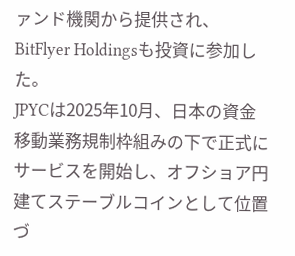ァンド機関から提供され、BitFlyer Holdingsも投資に参加した。
JPYCは2025年10月、日本の資金移動業務規制枠組みの下で正式にサービスを開始し、オフショア円建てステーブルコインとして位置づ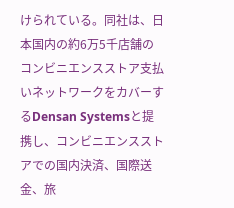けられている。同社は、日本国内の約6万5千店舗のコンビニエンスストア支払いネットワークをカバーするDensan Systemsと提携し、コンビニエンスストアでの国内決済、国際送金、旅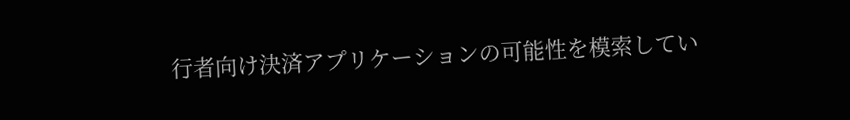行者向け決済アプリケーションの可能性を模索してい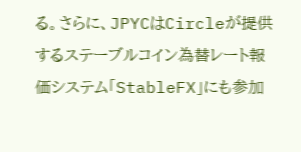る。さらに、JPYCはCircleが提供するステーブルコイン為替レート報価システム「StableFX」にも参加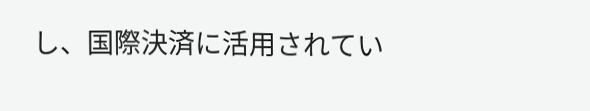し、国際決済に活用されてい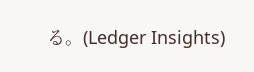る。(Ledger Insights)